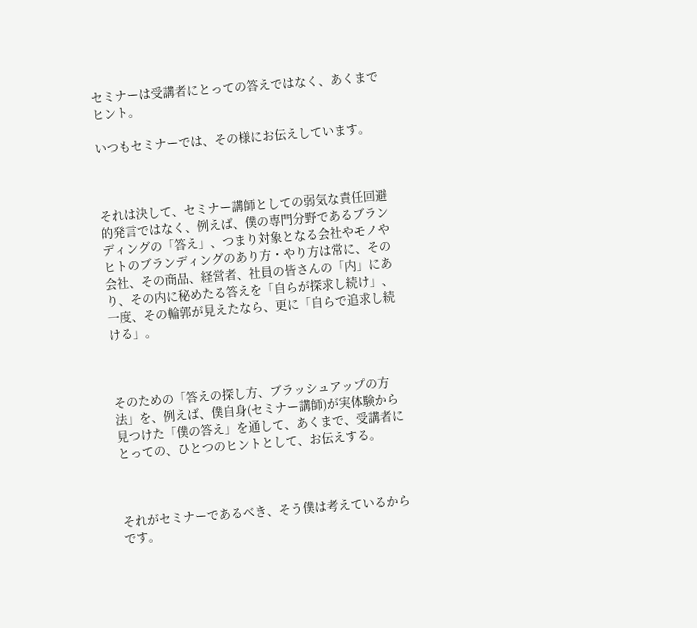セミナーは受講者にとっての答えではなく、あくまでヒント。

いつもセミナーでは、その様にお伝えしています。



それは決して、セミナー講師としての弱気な責任回避的発言ではなく、例えば、僕の専門分野であるブランディングの「答え」、つまり対象となる会社やモノやヒトのブランディングのあり方・やり方は常に、その会社、その商品、経営者、社員の皆さんの「内」にあり、その内に秘めたる答えを「自らが探求し続け」、一度、その輪郭が見えたなら、更に「自らで追求し続ける」。



そのための「答えの探し方、ブラッシュアップの方法」を、例えば、僕自身(セミナー講師)が実体験から見つけた「僕の答え」を通して、あくまで、受講者にとっての、ひとつのヒントとして、お伝えする。



それがセミナーであるべき、そう僕は考えているからです。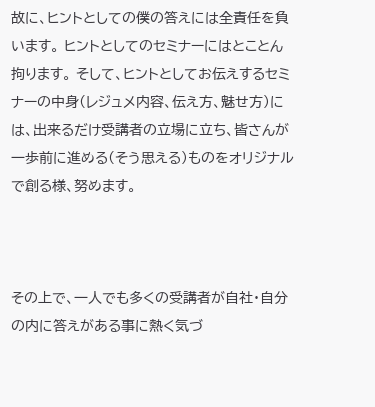故に、ヒントとしての僕の答えには全責任を負います。 ヒントとしてのセミナーにはとことん拘ります。 そして、ヒントとしてお伝えするセミナーの中身(レジュメ内容、伝え方、魅せ方)には、出来るだけ受講者の立場に立ち、皆さんが一歩前に進める(そう思える)ものをオリジナルで創る様、努めます。



その上で、一人でも多くの受講者が自社・自分の内に答えがある事に熱く気づ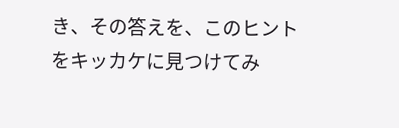き、その答えを、このヒントをキッカケに見つけてみ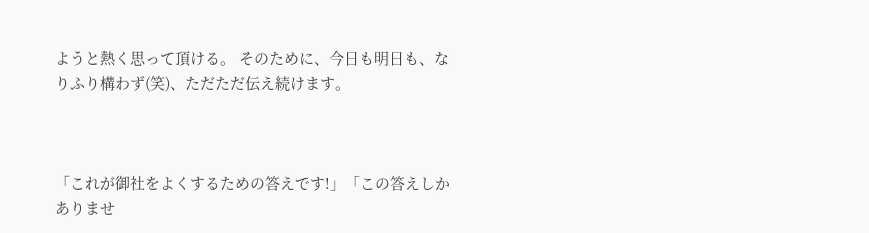ようと熱く思って頂ける。 そのために、今日も明日も、なりふり構わず(笑)、ただただ伝え続けます。



「これが御社をよくするための答えです!」「この答えしかありませ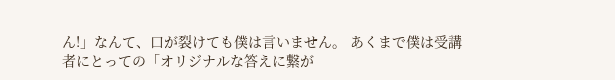ん!」なんて、口が裂けても僕は言いません。 あくまで僕は受講者にとっての「オリジナルな答えに繋が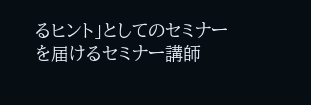るヒント」としてのセミナーを届けるセミナー講師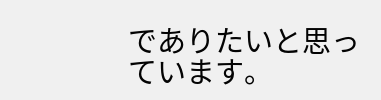でありたいと思っています。